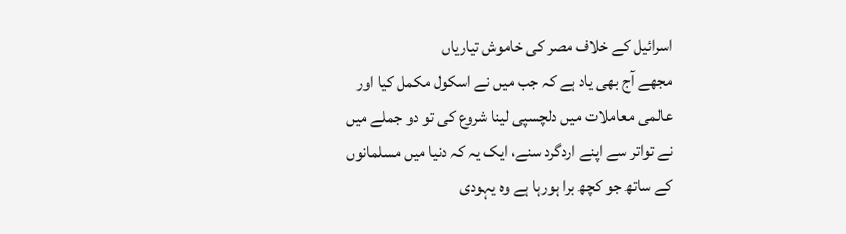اسرائیل کے خلاف مصر کی خاموش تیاریاں
مجھے آج بھی یاد ہے کہ جب میں نے اسکول مکمل کیا اور عالمی معاملات میں دلچسپی لینا شروع کی تو دو جملے میں نے تواتر سے اپنے اردگرد سنے، ایک یہ کہ دنیا میں مسلمانوں کے ساتھ جو کچھ برا ہورہا ہے وہ یہودی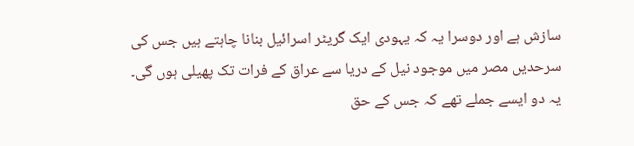سازش ہے اور دوسرا یہ کہ یہودی ایک گریٹر اسرائیل بنانا چاہتے ہیں جس کی سرحدیں مصر میں موجود نیل کے دریا سے عراق کے فرات تک پھیلی ہوں گی۔
یہ دو ایسے جملے تھے کہ جس کے حق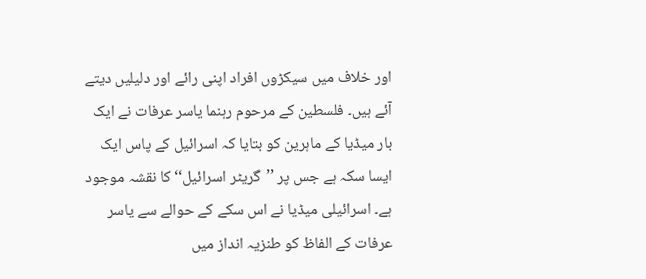اور خلاف میں سیکڑوں افراد اپنی رائے اور دلیلیں دیتے آئے ہیں۔ فلسطین کے مرحوم رہنما یاسر عرفات نے ایک بار میڈیا کے ماہرین کو بتایا کہ اسرائیل کے پاس ایک ایسا سکہ ہے جس پر ’’گریٹر اسرائیل‘‘ کا نقشہ موجود ہے۔ اسرائیلی میڈیا نے اس سکے کے حوالے سے یاسر عرفات کے الفاظ کو طنزیہ انداز میں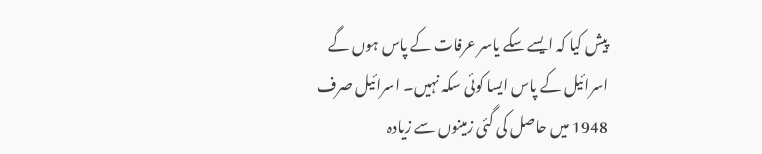پیش کیا کہ ایسے سکے یاسر عرفات کے پاس ہوں گے اسرائیل کے پاس ایسا کوئی سکہ نہیں۔ اسرائیل صرف 1948 میں حاصل کی گئی زمینوں سے زیادہ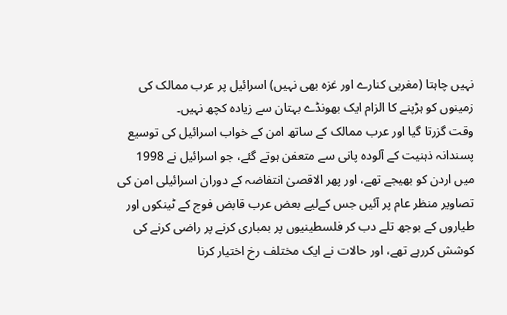نہیں چاہتا (مغربی کنارے اور غزہ بھی نہیں) اسرائیل پر عرب ممالک کی زمینوں کو ہڑپنے کا الزام ایک بھونڈے بہتان سے زیادہ کچھ نہیں۔
وقت گزرتا گیا اور عرب ممالک کے ساتھ امن کے خواب اسرائیل کی توسیع پسندانہ ذہنیت کے آلودہ پانی سے متعفن ہوتے گئے، جو اسرائیل نے 1998 میں اردن کو بھیجے تھے، اور پھر الاقصیٰ انتفاضہ کے دوران اسرائیلی امن کی تصاویر منظر عام پر آئیں جس کےلیے بعض عرب قابض فوج کے ٹینکوں اور طیاروں کے بوجھ تلے دب کر فلسطینیوں پر بمباری کرنے پر راضی کرنے کی کوشش کررہے تھے، اور حالات نے ایک مختلف رخ اختیار کرنا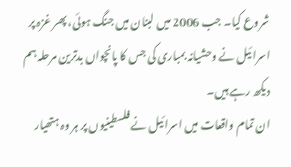شروع کیا۔ جب 2006 میں لبنان میں جنگ ہوئی، پھر غزہ پر اسرائیل نے وحشیانہ بمباری کی جس کا پانچواں بدترین مرحلہ ہم دیکھ رہے ہیں۔
ان تمام واقعات میں اسرائیل نے فلسطینیوں پر ہر وہ ہتھیار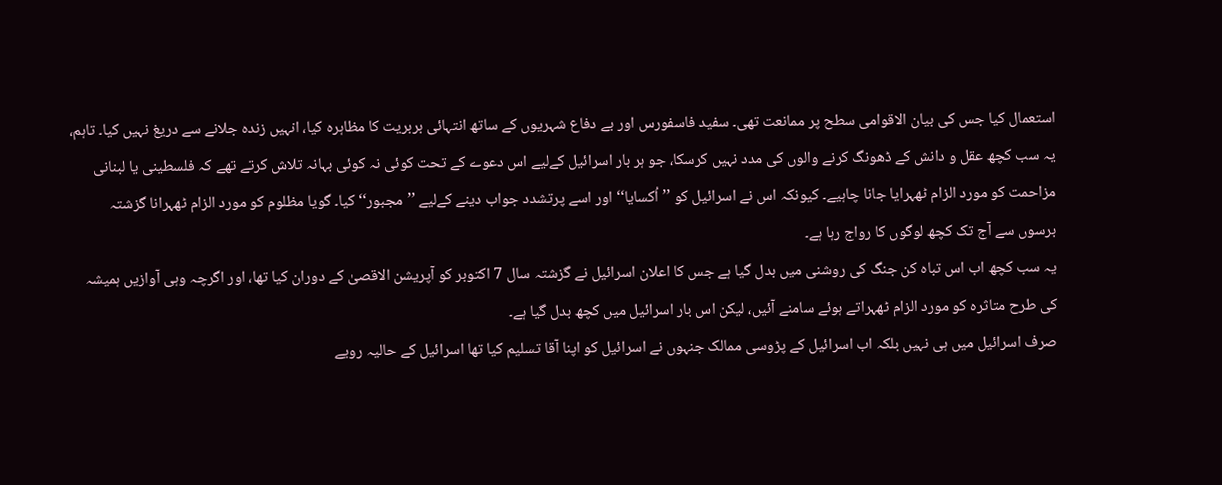استعمال کیا جس کی بیان الاقوامی سطح پر ممانعت تھی۔ سفید فاسفورس اور بے دفاع شہریوں کے ساتھ انتہائی بربریت کا مظاہرہ کیا، انہیں زندہ جلانے سے دریغ نہیں کیا۔ تاہم، یہ سب کچھ عقل و دانش کے ڈھونگ کرنے والوں کی مدد نہیں کرسکا، جو ہر بار اسرائیل کےلیے اس دعوے کے تحت کوئی نہ کوئی بہانہ تلاش کرتے تھے کہ فلسطینی یا لبنانی مزاحمت کو مورد الزام ٹھہرایا جانا چاہیے۔ کیونکہ اس نے اسرائیل کو ’’اُکسایا‘‘ اور اسے پرتشدد جواب دینے کےلیے ’’مجبور‘‘ کیا۔ گویا مظلوم کو مورد الزام ٹھہرانا گزشتہ برسوں سے آج تک کچھ لوگوں کا رواج رہا ہے۔
یہ سب کچھ اب اس تباہ کن جنگ کی روشنی میں بدل گیا ہے جس کا اعلان اسرائیل نے گزشتہ سال 7 اکتوبر کو آپریشن الاقصیٰ کے دوران کیا تھا، اور اگرچہ وہی آوازیں ہمیشہ کی طرح متاثرہ کو مورد الزام ٹھہراتے ہوئے سامنے آئیں، لیکن اس بار اسرائیل میں کچھ بدل گیا ہے۔
صرف اسرائیل میں ہی نہیں بلکہ اب اسرائیل کے پڑوسی ممالک جنہوں نے اسرائیل کو اپنا آقا تسلیم کیا تھا اسرائیل کے حالیہ رویے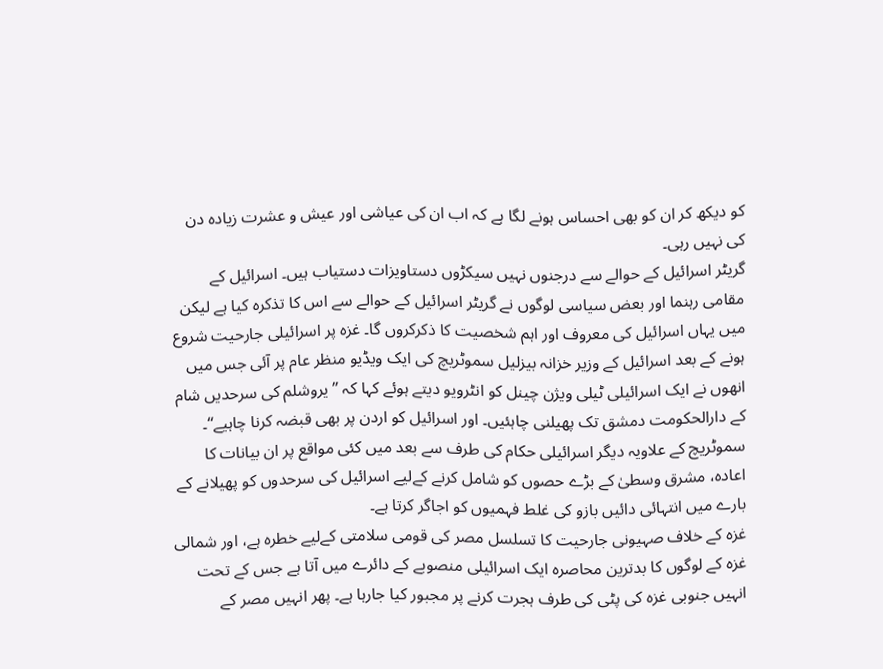کو دیکھ کر ان کو بھی احساس ہونے لگا ہے کہ اب ان کی عیاشی اور عیش و عشرت زیادہ دن کی نہیں رہی۔
گریٹر اسرائیل کے حوالے سے درجنوں نہیں سیکڑوں دستاویزات دستیاب ہیں۔ اسرائیل کے مقامی رہنما اور بعض سیاسی لوگوں نے گریٹر اسرائیل کے حوالے سے اس کا تذکرہ کیا ہے لیکن میں یہاں اسرائیل کی معروف اور اہم شخصیت کا ذکرکروں گا۔ غزہ پر اسرائیلی جارحیت شروع ہونے کے بعد اسرائیل کے وزیر خزانہ بیزلیل سموٹریچ کی ایک ویڈیو منظر عام پر آئی جس میں انھوں نے ایک اسرائیلی ٹیلی ویژن چینل کو انٹرویو دیتے ہوئے کہا کہ ’’یروشلم کی سرحدیں شام کے دارالحکومت دمشق تک پھیلنی چاہئیں۔ اور اسرائیل کو اردن پر بھی قبضہ کرنا چاہیے‘‘۔
سموٹریچ کے علاویہ دیگر اسرائیلی حکام کی طرف سے بعد میں کئی مواقع پر ان بیانات کا اعادہ، مشرق وسطیٰ کے بڑے حصوں کو شامل کرنے کےلیے اسرائیل کی سرحدوں کو پھیلانے کے بارے میں انتہائی دائیں بازو کی غلط فہمیوں کو اجاگر کرتا ہے۔
غزہ کے خلاف صہیونی جارحیت کا تسلسل مصر کی قومی سلامتی کےلیے خطرہ ہے، اور شمالی غزہ کے لوگوں کا بدترین محاصرہ ایک اسرائیلی منصوبے کے دائرے میں آتا ہے جس کے تحت انہیں جنوبی غزہ کی پٹی کی طرف ہجرت کرنے پر مجبور کیا جارہا ہے۔ پھر انہیں مصر کے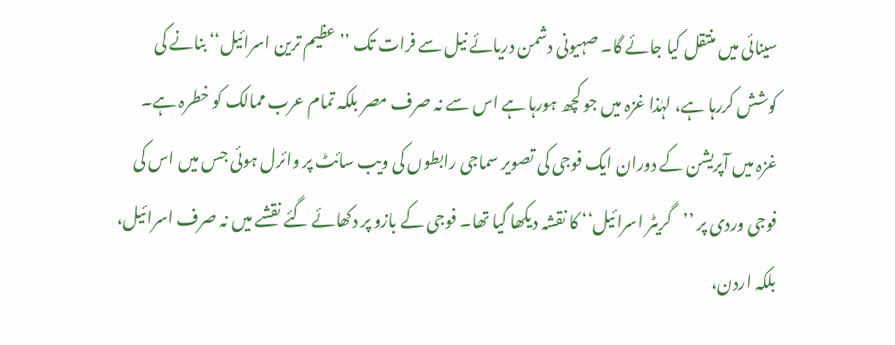سینائی میں منتقل کیا جائے گا۔ صہیونی دشمن دریائے نیل سے فرات تک ’’عظیم ترین اسرائیل‘‘ بنانے کی کوشش کررہا ہے، لہٰذا غزہ میں جو کچھ ہورہا ہے اس سے نہ صرف مصر بلکہ تمام عرب ممالک کو خطرہ ہے۔
غزہ میں آپریشن کے دوران ایک فوجی کی تصویر سماجی رابطوں کی ویب سائٹ پر وائرل ہوئی جس میں اس کی فوجی وردی پر ’’گریٹر اسرائیل‘‘ کا نقشہ دیکھا گیا تھا۔ فوجی کے بازو پر دکھائے گئے نقشے میں نہ صرف اسرائیل، بلکہ اردن،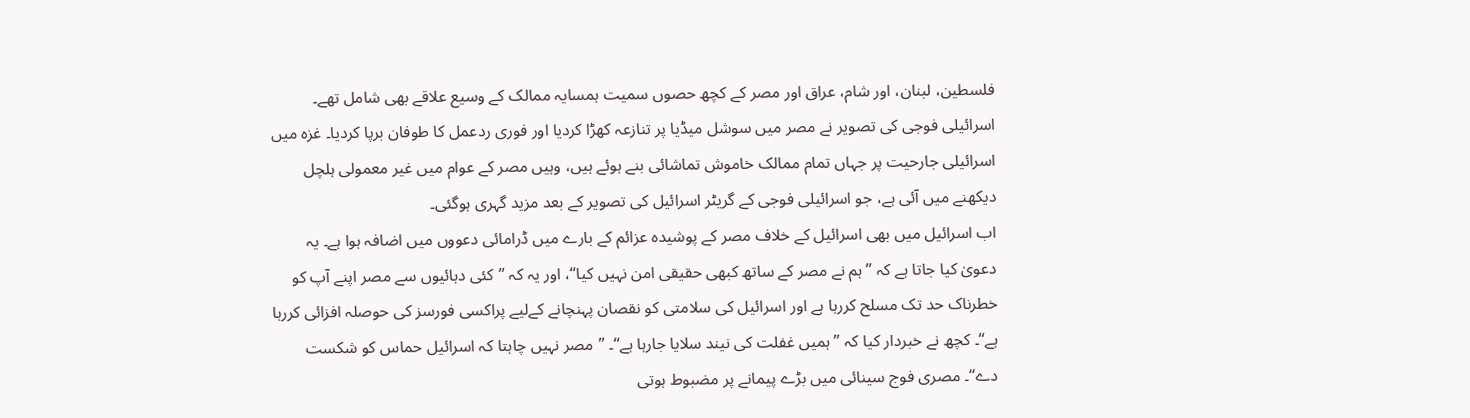فلسطین، لبنان، اور شام، عراق اور مصر کے کچھ حصوں سمیت ہمسایہ ممالک کے وسیع علاقے بھی شامل تھے۔ اسرائیلی فوجی کی تصویر نے مصر میں سوشل میڈیا پر تنازعہ کھڑا کردیا اور فوری ردعمل کا طوفان برپا کردیا۔ غزہ میں اسرائیلی جارحیت پر جہاں تمام ممالک خاموش تماشائی بنے ہوئے ہیں، وہیں مصر کے عوام میں غیر معمولی ہلچل دیکھنے میں آئی ہے، جو اسرائیلی فوجی کے گریٹر اسرائیل کی تصویر کے بعد مزید گہری ہوگئی۔
اب اسرائیل میں بھی اسرائیل کے خلاف مصر کے پوشیدہ عزائم کے بارے میں ڈرامائی دعووں میں اضافہ ہوا ہے۔ یہ دعویٰ کیا جاتا ہے کہ ’’ہم نے مصر کے ساتھ کبھی حقیقی امن نہیں کیا‘‘، اور یہ کہ ’’کئی دہائیوں سے مصر اپنے آپ کو خطرناک حد تک مسلح کررہا ہے اور اسرائیل کی سلامتی کو نقصان پہنچانے کےلیے پراکسی فورسز کی حوصلہ افزائی کررہا ہے‘‘۔ کچھ نے خبردار کیا کہ ’’ہمیں غفلت کی نیند سلایا جارہا ہے‘‘۔ ’’مصر نہیں چاہتا کہ اسرائیل حماس کو شکست دے‘‘۔ مصری فوج سینائی میں بڑے پیمانے پر مضبوط ہوتی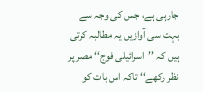جارہی ہے، جس کی وجہ سے بہت سی آوازیں یہ مطالبہ کرتی ہیں کہ ’’اسرائیلی فوج‘‘ مصر پر نظر رکھے‘‘ تاکہ اس بات کو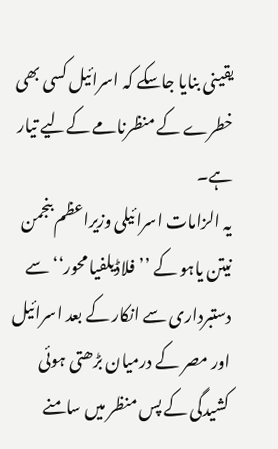یقینی بنایا جاسکے کہ اسرائیل کسی بھی خطرے کے منظرنامے کےلیے تیار ہے۔
یہ الزامات اسرائیلی وزیراعظم بنجمن نیتن یاہو کے ’’فلاڈیلفیا محور‘‘ سے دستبرداری سے انکار کے بعد اسرائیل اور مصر کے درمیان بڑھتی ہوئی کشیدگی کے پس منظر میں سامنے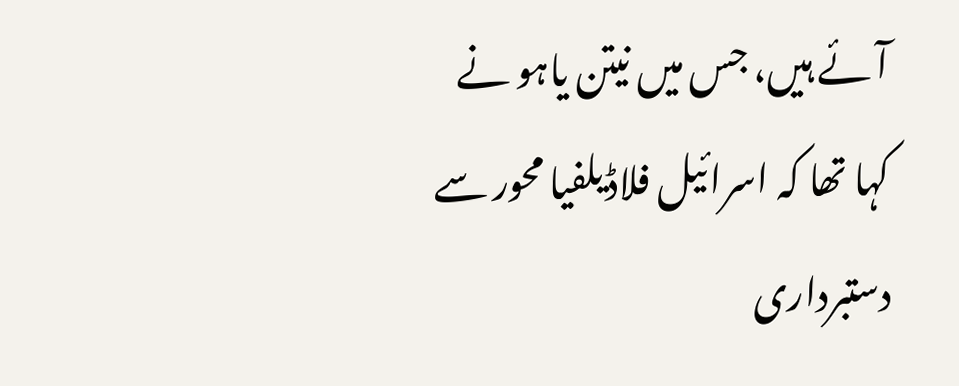آئے ہیں، جس میں نیتن یاہو نے کہا تھا کہ اسرائیل فلاڈیلفیا محور سے دستبرداری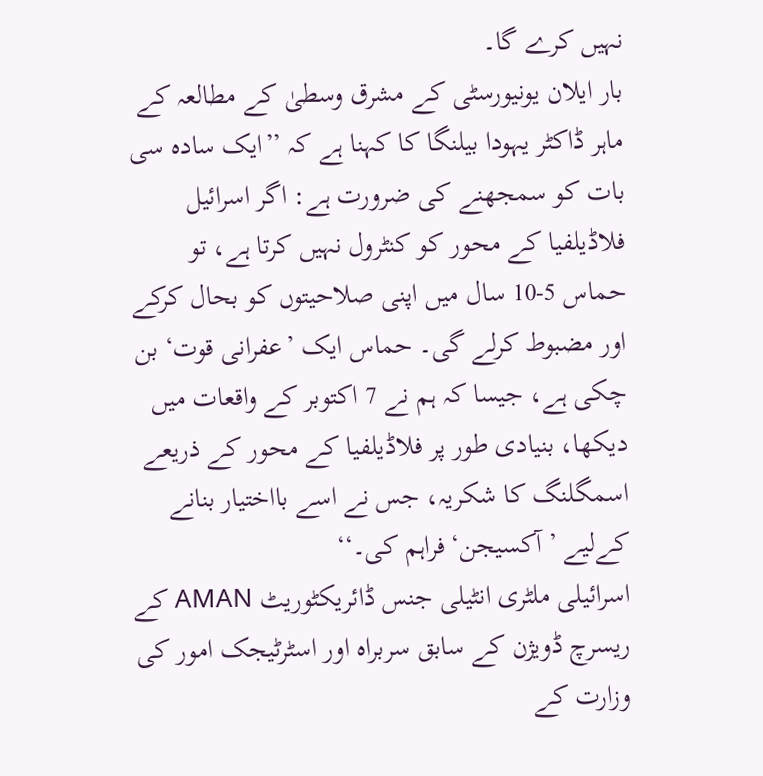نہیں کرے گا۔
بار ایلان یونیورسٹی کے مشرق وسطیٰ کے مطالعہ کے ماہر ڈاکٹر یہودا بیلنگا کا کہنا ہے کہ ’’ایک سادہ سی بات کو سمجھنے کی ضرورت ہے: اگر اسرائیل فلاڈیلفیا کے محور کو کنٹرول نہیں کرتا ہے، تو حماس 5-10 سال میں اپنی صلاحیتوں کو بحال کرکے اور مضبوط کرلے گی۔ حماس ایک ’عفرانی قوت‘ بن چکی ہے، جیسا کہ ہم نے 7 اکتوبر کے واقعات میں دیکھا، بنیادی طور پر فلاڈیلفیا کے محور کے ذریعے اسمگلنگ کا شکریہ، جس نے اسے بااختیار بنانے کےلیے ’آکسیجن‘ فراہم کی۔‘‘
اسرائیلی ملٹری انٹیلی جنس ڈائریکٹوریٹ AMAN کے ریسرچ ڈویژن کے سابق سربراہ اور اسٹرٹیجک امور کی وزارت کے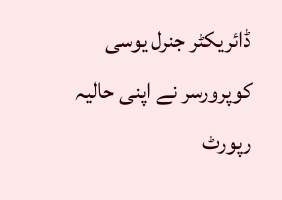ڈائریکٹر جنرل یوسی کوپرورسر نے اپنی حالیہ رپورٹ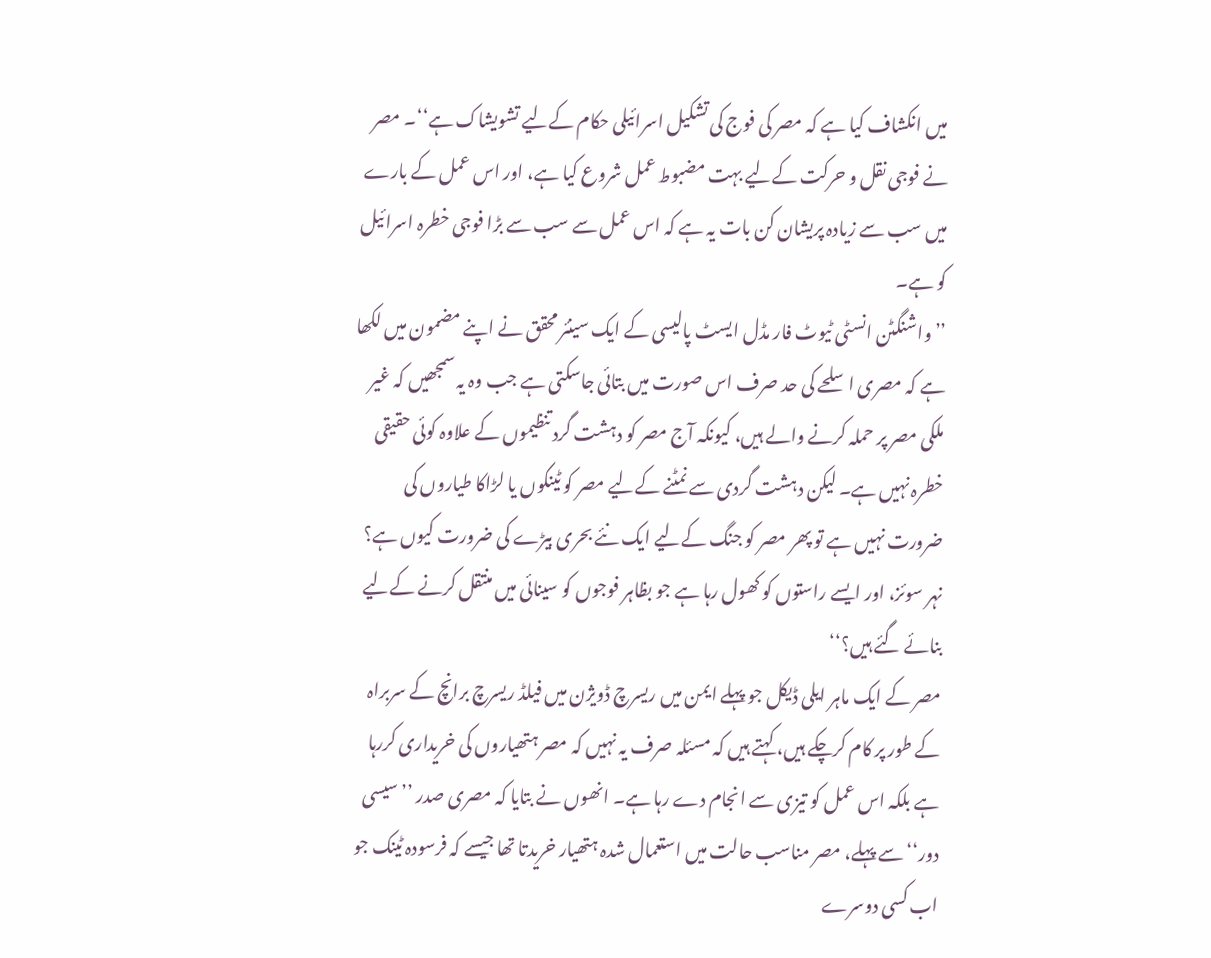میں انکشاف کیا ہے کہ مصر کی فوج کی تشکیل اسرائیلی حکام کےلیے تشویشاک ہے‘‘۔ مصر نے فوجی نقل و حرکت کےلیے بہت مضبوط عمل شروع کیا ہے، اور اس عمل کے بارے میں سب سے زیادہ پریشان کن بات یہ ہے کہ اس عمل سے سب سے بڑا فوجی خطرہ اسرائیل کو ہے۔
’’واشنگٹن انسٹی ٹیوٹ فار مڈل ایسٹ پالیسی کے ایک سینئر محقق نے اپنے مضمون میں لکھا ہے کہ مصری اسلحے کی حد صرف اس صورت میں بتائی جاسکتی ہے جب وہ یہ سمجھیں کہ غیر ملکی مصر پر حملہ کرنے والے ہیں، کیونکہ آج مصر کو دہشت گرد تنظیموں کے علاوہ کوئی حقیقی خطرہ نہیں ہے۔ لیکن دہشت گردی سے نمٹنے کےلیے مصر کو ٹینکوں یا لڑاکا طیاروں کی ضرورت نہیں ہے تو پھر مصر کو جنگ کےلیے ایک نئے بحری بیڑے کی ضرورت کیوں ہے؟ نہر سوئز، اور ایسے راستوں کو کھول رہا ہے جو بظاہر فوجوں کو سینائی میں منتقل کرنے کےلیے بنائے گئے ہیں؟‘‘
مصر کے ایک ماہر ایلی ڈیکل جو پہلے ایمن میں ریسرچ ڈویژن میں فیلڈ ریسرچ برانچ کے سربراہ کے طور پر کام کرچکے ہیں، کہتے ہیں کہ مسئلہ صرف یہ نہیں کہ مصر ہتھیاروں کی خریداری کررہا ہے بلکہ اس عمل کو تیزی سے انجام دے رہا ہے۔ انھوں نے بتایا کہ مصری صدر ’’سیسی دور‘‘ سے پہلے، مصر مناسب حالت میں استعمال شدہ ہتھیار خریدتا تھا جیسے کہ فرسودہ ٹینک جو اب کسی دوسرے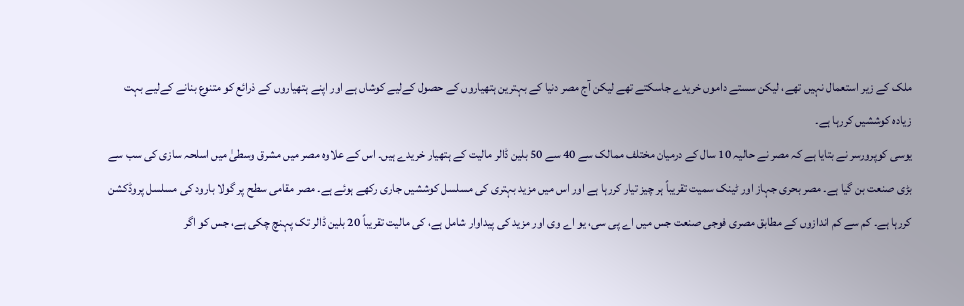ملک کے زیر استعمال نہیں تھے، لیکن سستے داموں خریدے جاسکتے تھے لیکن آج مصر دنیا کے بہترین ہتھیاروں کے حصول کےلیے کوشاں ہے اور اپنے ہتھیاروں کے ذرائع کو متنوع بنانے کےلیے بہت زیادہ کوششیں کررہا ہے۔
یوسی کوپرورسر نے بتایا ہے کہ مصر نے حالیہ 10 سال کے درمیان مختلف ممالک سے 40 سے 50 بلین ڈالر مالیت کے ہتھیار خریدے ہیں۔ اس کے علاوہ مصر میں مشرق وسطیٰ میں اسلحہ سازی کی سب سے بڑی صنعت بن گیا ہے۔ مصر بحری جہاز اور ٹینک سمیت تقریباً ہر چیز تیار کررہا ہے اور اس میں مزید بہتری کی مسلسل کوششیں جاری رکھے ہوئے ہے۔ مصر مقامی سطح پر گولا بارود کی مسلسل پروڈکشن کررہا ہے۔ کم سے کم اندازوں کے مطابق مصری فوجی صنعت جس میں اے پی سی، یو اے وی اور مزید کی پیداوار شامل ہے، کی مالیت تقریباً 20 بلین ڈالر تک پہنچ چکی ہے، جس کو اگر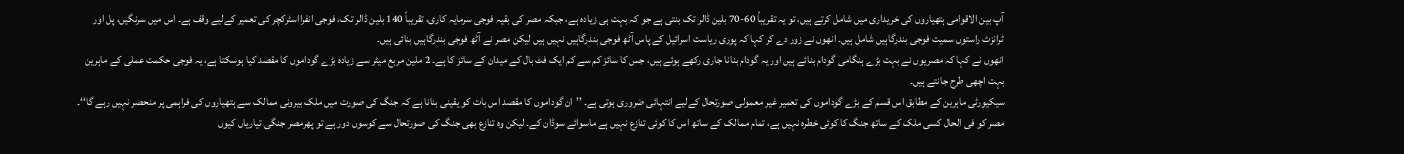آپ بین الاقوامی ہتھیاروں کی خریداری میں شامل کرتے ہیں، تو یہ تقریباً 60-70 بلین ڈالر تک بنتی ہے جو کہ بہت ہی زیادہ ہے، جبکہ مصر کی بقیہ فوجی سرمایہ کاری، تقریباً 140 بلین ڈالر تک، فوجی انفرااسٹرکچر کی تعمیر کےلیے وقف ہے۔ اس میں سرنگیں، پل اور ٹرانزٹ راستوں سمیت فوجی بندرگاہیں شامل ہیں۔ انھوں نے زور دے کر کہا کہ پوری ریاست اسرائیل کے پاس آٹھ فوجی بندرگاہیں نہیں ہیں لیکن مصر نے آٹھ فوجی بندرگاہیں بنائی ہیں۔
انھوں نے کہا کہ مصریوں نے بہت بڑے ہنگامی گودام بنائے ہیں اور یہ گودام بنانا جاری رکھے ہوئے ہیں، جس کا سائز کم سے کم ایک فٹ بال کے میدان کے سائز کا ہے۔ 2 ملین مربع میٹر سے زیادہ بڑے گوداموں کا مقصد کیا ہوسکتا ہے، یہ فوجی حکمت عملی کے ماہرین بہت اچھی طرح جانتے ہیں۔
سیکیورٹی ماہرین کے مطابق اس قسم کے بڑے گوداموں کی تعمیر غیر معمولی صورتحال کےلیے انتہائی ضروری ہوتی ہے۔ ’’ان گوداموں کا مقصد اس بات کو یقینی بنانا ہے کہ جنگ کی صورت میں ملک بیرونی ممالک سے ہتھیاروں کی فراہمی پر منحصر نہیں رہے گا‘‘۔
مصر کو فی الحال کسی ملک کے ساتھ جنگ کا کوئی خطرہ نہیں ہے، تمام ممالک کے ساتھ اس کا کوئی تنازع نہیں ہے ماسوائے سوڈان کے۔ لیکن وہ تنازع بھی جنگ کی صورتحال سے کوسوں دور ہے تو پھرمصر جنگی تیاریاں کیوں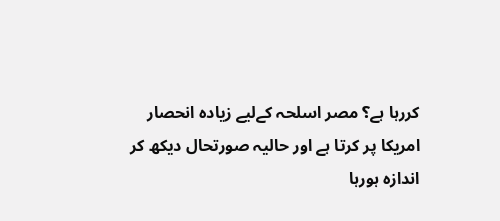کررہا ہے؟ مصر اسلحہ کےلیے زیادہ انحصار امریکا پر کرتا ہے اور حالیہ صورتحال دیکھ کر اندازہ ہورہا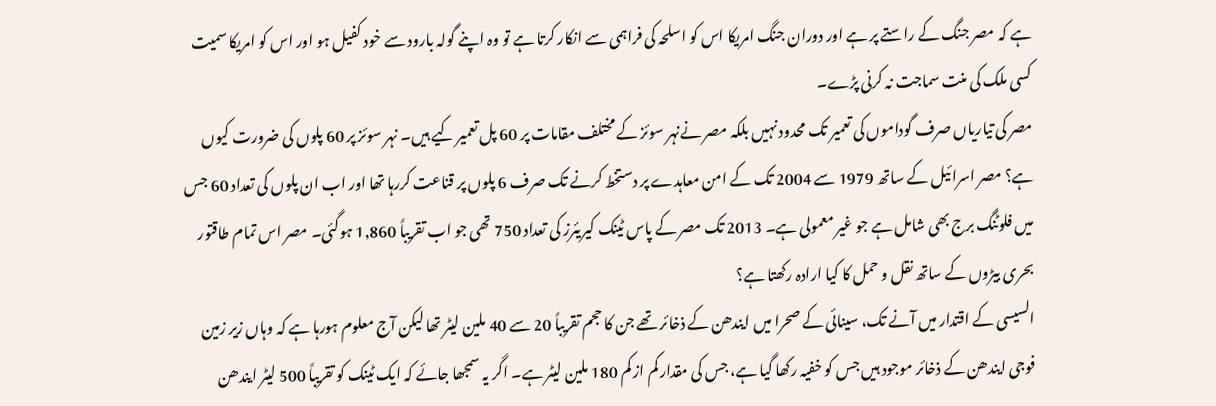ہے کہ مصر جنگ کے راستے پر ہے اور دوران جنگ امریکا اس کو اسلحہ کی فراہمی سے انکار کرتا ہے تو وہ اپنے گولہ بارود سے خود کفیل ہو اور اس کو امریکا سمیت کسی ملک کی منت سماجت نہ کرنی پڑے۔
مصر کی تیاریاں صرف گوداموں کی تعمیر تک محدود نہیں بلکہ مصر نےنہر سوئز کے مختلف مقامات پر 60 پل تعمیر کیے ہیں۔ نہر سوئز پر 60 پلوں کی ضرورت کیوں ہے؟ مصر اسرائیل کے ساتھ 1979 سے 2004 تک کے امن معاہدے پر دستخط کرنے تک صرف 6 پلوں پر قناعت کررہا تھا اور اب ان پلوں کی تعداد 60 جس میں فلوٹنگ برج بھی شامل ہے جو غیر معمولی ہے۔ 2013 تک مصر کے پاس ٹینک کیریئرز کی تعداد 750 تھی جو اب تقریباً 1,860 ہوگئی۔ مصر اس تمام طاقتور بحری بیڑوں کے ساتھ نقل و حمل کا کیا ارادہ رکھتا ہے؟
السیسی کے اقتدار میں آنے تک، سینائی کے صحرا میں ایندھن کے ذخائر تھے جن کا حجم تقریباً 20 سے 40 ملین لیٹر تھا لیکن آج معلوم ہورہا ہے کہ وہاں زیر زمین فوجی ایندھن کے ذخائر موجود ہیں جس کو خفیہ رکھا گیا ہے، جس کی مقدار کم از کم 180 ملین لیٹر ہے۔ اگر یہ سمجھا جائے کہ ایک ٹینک کو تقریباً 500 لیٹر ایندھن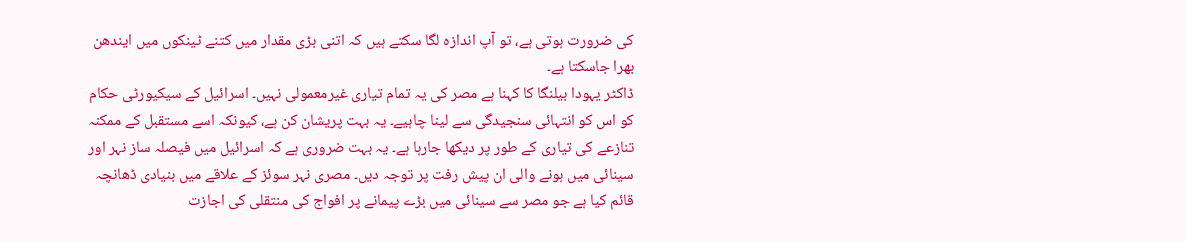کی ضرورت ہوتی ہے، تو آپ اندازہ لگا سکتے ہیں کہ اتنی بڑی مقدار میں کتنے ٹینکوں میں ایندھن بھرا جاسکتا ہے۔
ڈاکٹر یہودا بیلنگا کا کہنا ہے مصر کی یہ تمام تیاری غیرمعمولی نہیں۔ اسرائیل کے سیکیورٹی حکام کو اس کو انتہائی سنجیدگی سے لینا چاہیے۔ یہ بہت پریشان کن ہے، کیونکہ اسے مستقبل کے ممکنہ تنازعے کی تیاری کے طور پر دیکھا جارہا ہے۔ یہ بہت ضروری ہے کہ اسرائیل میں فیصلہ ساز نہر اور سینائی میں ہونے والی ان پیش رفت پر توجہ دیں۔ مصری نہر سوئز کے علاقے میں بنیادی ڈھانچہ قائم کیا ہے جو مصر سے سینائی میں بڑے پیمانے پر افواج کی منتقلی کی اجازت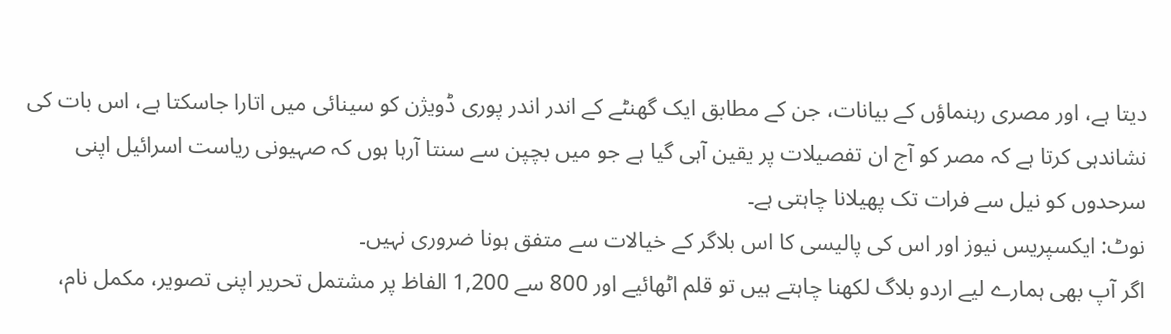دیتا ہے، اور مصری رہنماؤں کے بیانات، جن کے مطابق ایک گھنٹے کے اندر اندر پوری ڈویژن کو سینائی میں اتارا جاسکتا ہے، اس بات کی نشاندہی کرتا ہے کہ مصر کو آج ان تفصیلات پر یقین آہی گیا ہے جو میں بچپن سے سنتا آرہا ہوں کہ صہیونی ریاست اسرائیل اپنی سرحدوں کو نیل سے فرات تک پھیلانا چاہتی ہے۔
نوٹ: ایکسپریس نیوز اور اس کی پالیسی کا اس بلاگر کے خیالات سے متفق ہونا ضروری نہیں۔
اگر آپ بھی ہمارے لیے اردو بلاگ لکھنا چاہتے ہیں تو قلم اٹھائیے اور 800 سے 1,200 الفاظ پر مشتمل تحریر اپنی تصویر، مکمل نام،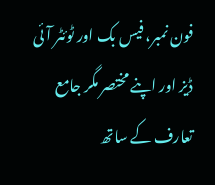فون نمبر، فیس بک اور ٹوئٹر آئی ڈیز اور اپنے مختصر مگر جامع تعارف کے ساتھ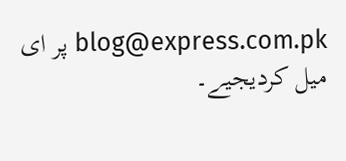blog@express.com.pk پر ای میل کردیجیے۔